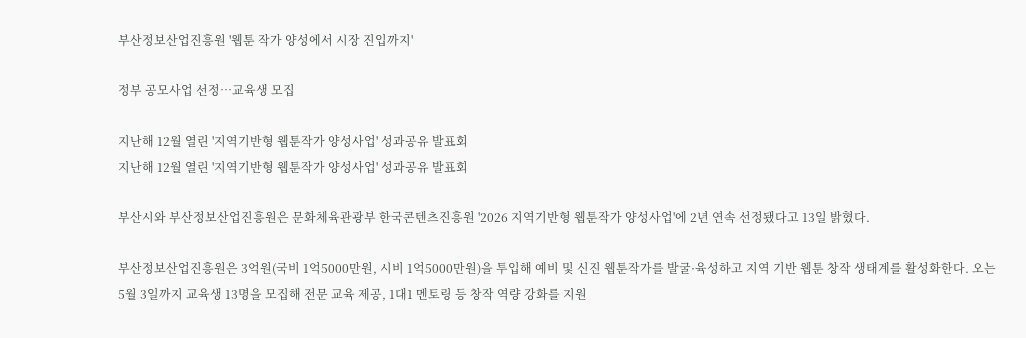부산정보산업진흥원 '웹툰 작가 양성에서 시장 진입까지'

정부 공모사업 선정…교육생 모집

지난해 12월 열린 '지역기반형 웹툰작가 양성사업' 성과공유 발표회
지난해 12월 열린 '지역기반형 웹툰작가 양성사업' 성과공유 발표회

부산시와 부산정보산업진흥원은 문화체육관광부 한국콘텐츠진흥원 '2026 지역기반형 웹툰작가 양성사업'에 2년 연속 선정됐다고 13일 밝혔다.

부산정보산업진흥원은 3억원(국비 1억5000만원, 시비 1억5000만원)을 투입해 예비 및 신진 웹툰작가를 발굴·육성하고 지역 기반 웹툰 창작 생태계를 활성화한다. 오는 5월 3일까지 교육생 13명을 모집해 전문 교육 제공, 1대1 멘토링 등 창작 역량 강화를 지원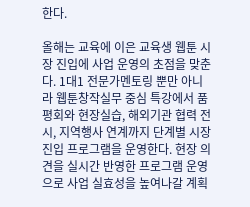한다.

올해는 교육에 이은 교육생 웹툰 시장 진입에 사업 운영의 초점을 맞춘다. 1대1 전문가멘토링 뿐만 아니라 웹툰창작실무 중심 특강에서 품평회와 현장실습, 해외기관 협력 전시, 지역행사 연계까지 단계별 시장 진입 프로그램을 운영한다. 현장 의견을 실시간 반영한 프로그램 운영으로 사업 실효성을 높여나갈 계획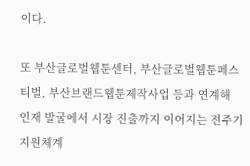이다.

또 부산글로벌웹툰센터, 부산글로벌웹툰페스티벌, 부산브랜드웹툰제작사업 등과 연계해 인재 발굴에서 시장 진출까지 이어지는 전주기 지원체계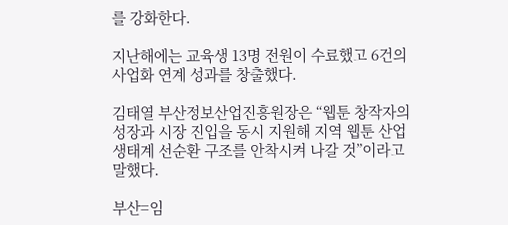를 강화한다.

지난해에는 교육생 13명 전원이 수료했고 6건의 사업화 연계 성과를 창출했다.

김태열 부산정보산업진흥원장은 “웹툰 창작자의 성장과 시장 진입을 동시 지원해 지역 웹툰 산업 생태계 선순환 구조를 안착시켜 나갈 것”이라고 말했다.

부산=임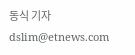동식 기자 dslim@etnews.com